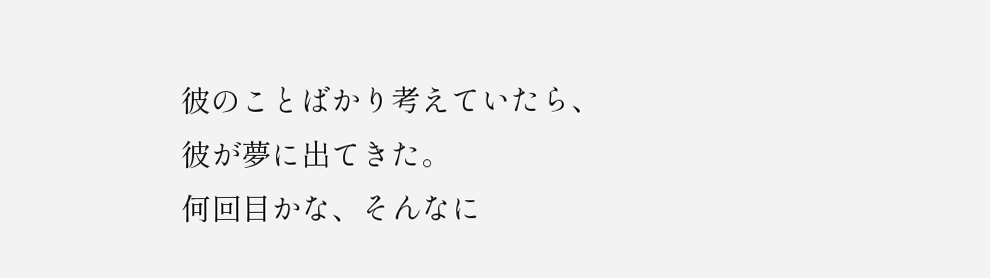彼のことばかり考えていたら、
彼が夢に出てきた。
何回目かな、そんなに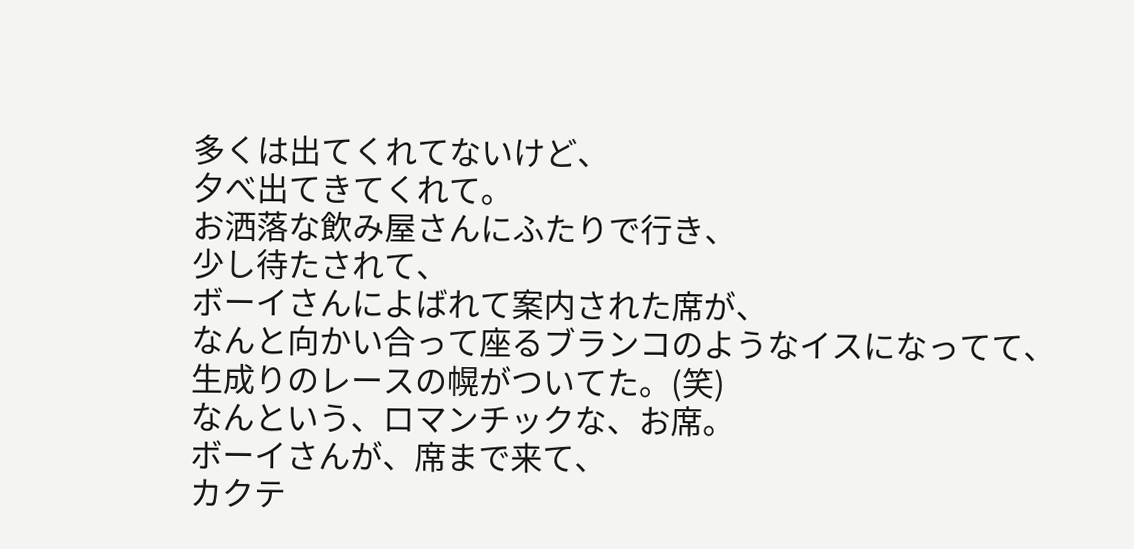多くは出てくれてないけど、
夕べ出てきてくれて。
お洒落な飲み屋さんにふたりで行き、
少し待たされて、
ボーイさんによばれて案内された席が、
なんと向かい合って座るブランコのようなイスになってて、
生成りのレースの幌がついてた。(笑)
なんという、ロマンチックな、お席。
ボーイさんが、席まで来て、
カクテ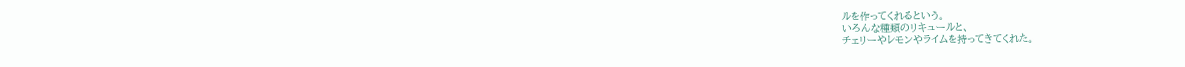ルを作ってくれるという。
いろんな種類のリキュールと、
チェリーやレモンやライムを持ってきてくれた。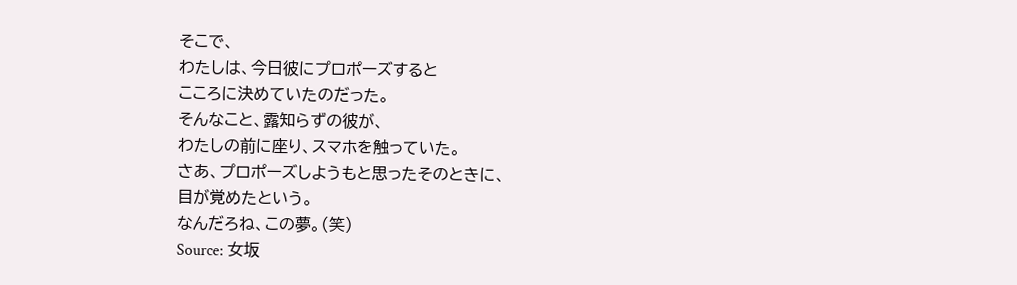そこで、
わたしは、今日彼にプロポーズすると
こころに決めていたのだった。
そんなこと、露知らずの彼が、
わたしの前に座り、スマホを触っていた。
さあ、プロポーズしようもと思ったそのときに、
目が覚めたという。
なんだろね、この夢。(笑)
Source: 女坂